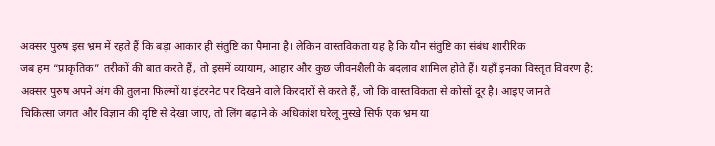अक्सर पुरुष इस भ्रम में रहते हैं कि बड़ा आकार ही संतुष्टि का पैमाना है। लेकिन वास्तविकता यह है कि यौन संतुष्टि का संबंध शारीरिक
जब हम “प्राकृतिक” तरीकों की बात करते हैं, तो इसमें व्यायाम, आहार और कुछ जीवनशैली के बदलाव शामिल होते हैं। यहाँ इनका विस्तृत विवरण है:
अक्सर पुरुष अपने अंग की तुलना फिल्मों या इंटरनेट पर दिखने वाले किरदारों से करते हैं, जो कि वास्तविकता से कोसों दूर है। आइए जानते
चिकित्सा जगत और विज्ञान की दृष्टि से देखा जाए, तो लिंग बढ़ाने के अधिकांश घरेलू नुस्खे सिर्फ एक भ्रम या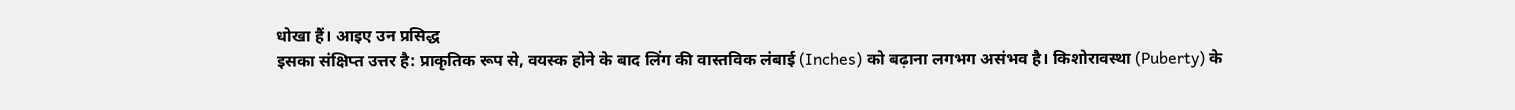धोखा हैं। आइए उन प्रसिद्ध
इसका संक्षिप्त उत्तर है: प्राकृतिक रूप से, वयस्क होने के बाद लिंग की वास्तविक लंबाई (Inches) को बढ़ाना लगभग असंभव है। किशोरावस्था (Puberty) के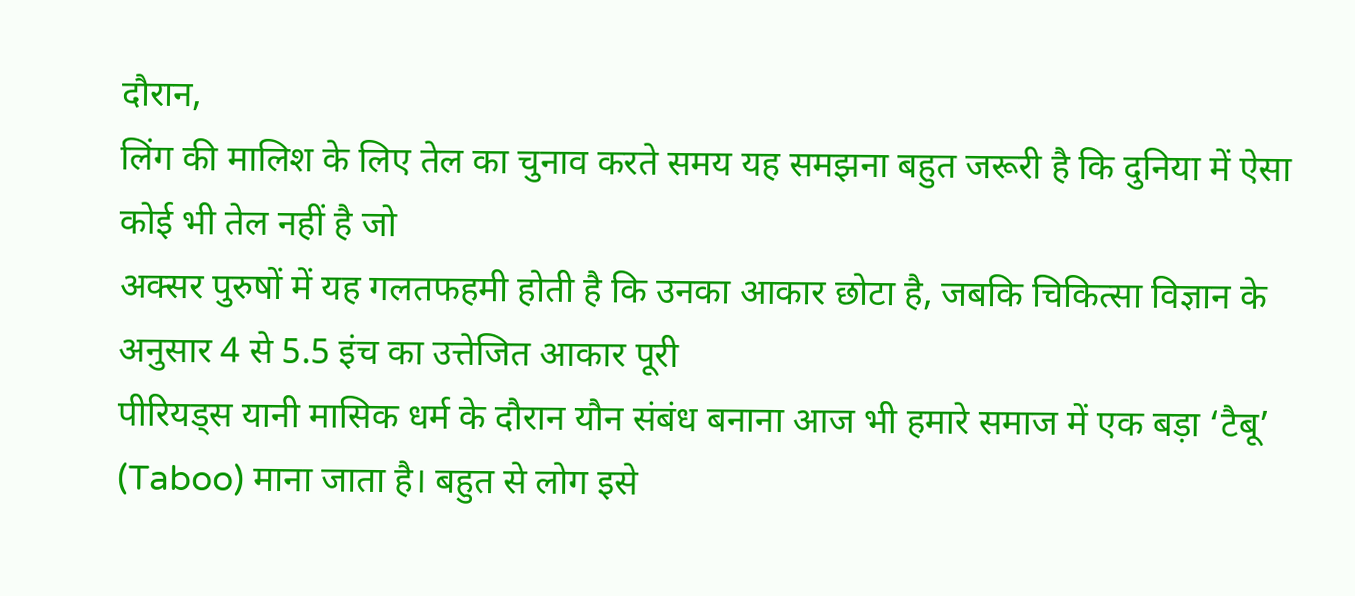दौरान,
लिंग की मालिश के लिए तेल का चुनाव करते समय यह समझना बहुत जरूरी है कि दुनिया में ऐसा कोई भी तेल नहीं है जो
अक्सर पुरुषों में यह गलतफहमी होती है कि उनका आकार छोटा है, जबकि चिकित्सा विज्ञान के अनुसार 4 से 5.5 इंच का उत्तेजित आकार पूरी
पीरियड्स यानी मासिक धर्म के दौरान यौन संबंध बनाना आज भी हमारे समाज में एक बड़ा ‘टैबू’ (Taboo) माना जाता है। बहुत से लोग इसे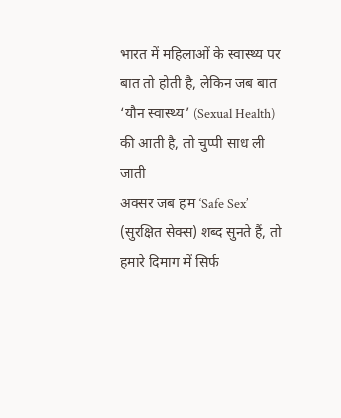भारत में महिलाओं के स्वास्थ्य पर बात तो होती है, लेकिन जब बात ‘यौन स्वास्थ्य’ (Sexual Health) की आती है, तो चुप्पी साध ली जाती
अक्सर जब हम ‘Safe Sex’ (सुरक्षित सेक्स) शब्द सुनते हैं, तो हमारे दिमाग में सिर्फ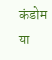कंडोम या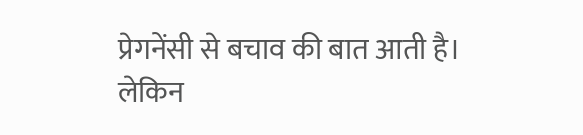प्रेगनेंसी से बचाव की बात आती है। लेकिन